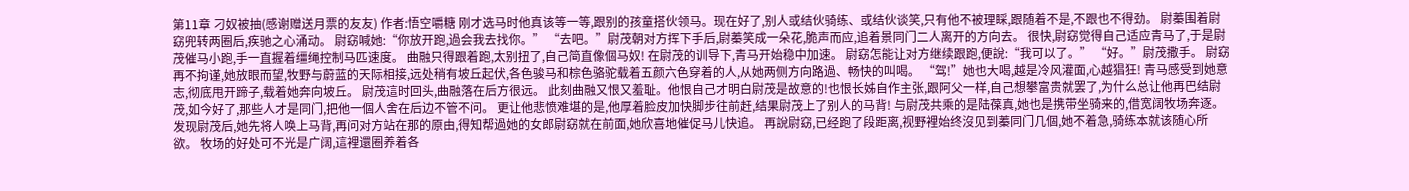第11章 刁奴被抽(感谢赠送月票的友友) 作者:悟空嚼糖 刚才选马时他真该等一等,跟别的孩童搭伙领马。现在好了,别人或结伙骑练、或结伙谈笑,只有他不被理睬,跟随着不是,不跟也不得劲。 尉蓁围着尉窈兜转两圈后,疾驰之心涌动。 尉窈喊她:“你放开跑,過会我去找你。” “去吧。”尉茂朝对方挥下手后,尉蓁笑成一朵花,脆声而应,追着景同门二人离开的方向去。 很快,尉窈觉得自己适应青马了,于是尉茂催马小跑,手一直握着缰绳控制马匹速度。 曲融只得跟着跑,太别扭了,自己简直像個马奴! 在尉茂的训导下,青马开始稳中加速。 尉窈怎能让对方继续跟跑,便說:“我可以了。” “好。”尉茂撒手。 尉窈再不拘谨,她放眼而望,牧野与蔚蓝的天际相接,远处稍有坡丘起伏,各色骏马和棕色骆驼载着五颜六色穿着的人,从她两侧方向路過、畅快的叫喝。 “驾!”她也大喝,越是冷风灌面,心越猖狂! 青马感受到她意志,彻底甩开蹄子,载着她奔向坡丘。 尉茂這时回头,曲融落在后方很远。 此刻曲融又恨又羞耻。他恨自己才明白尉茂是故意的!也恨长姊自作主张,跟阿父一样,自己想攀富贵就罢了,为什么总让他再巴结尉茂,如今好了,那些人才是同门,把他一個人舍在后边不管不问。 更让他悲愤难堪的是,他厚着脸皮加快脚步往前赶,结果尉茂上了别人的马背! 与尉茂共乘的是陆葆真,她也是携带坐骑来的,借宽阔牧场奔逐。发现尉茂后,她先将人唤上马背,再问对方站在那的原由,得知帮過她的女郎尉窈就在前面,她欣喜地催促马儿快追。 再說尉窈,已经跑了段距离,视野裡始终沒见到蓁同门几個,她不着急,骑练本就该随心所欲。 牧场的好处可不光是广阔,這裡還圈养着各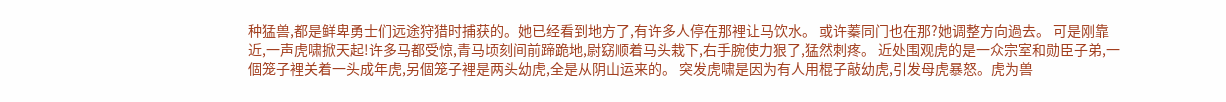种猛兽,都是鲜卑勇士们远途狩猎时捕获的。她已经看到地方了,有许多人停在那裡让马饮水。 或许蓁同门也在那?她调整方向過去。 可是刚靠近,一声虎啸掀天起!许多马都受惊,青马顷刻间前蹄跪地,尉窈顺着马头栽下,右手腕使力狠了,猛然刺疼。 近处围观虎的是一众宗室和勋臣子弟,一個笼子裡关着一头成年虎,另個笼子裡是两头幼虎,全是从阴山运来的。 突发虎啸是因为有人用棍子敲幼虎,引发母虎暴怒。虎为兽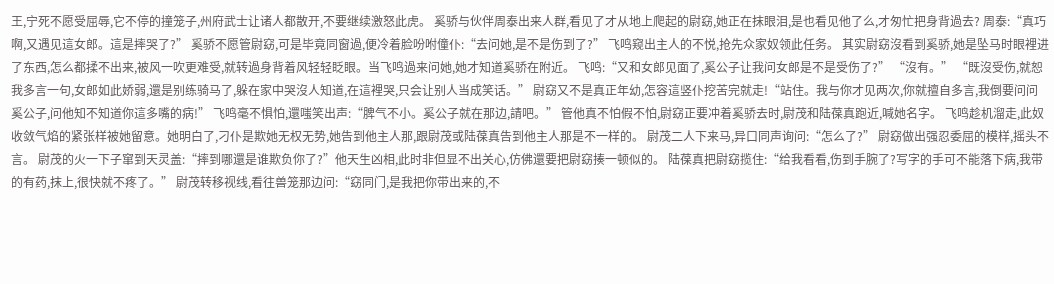王,宁死不愿受屈辱,它不停的撞笼子,州府武士让诸人都散开,不要继续激怒此虎。 奚骄与伙伴周泰出来人群,看见了才从地上爬起的尉窈,她正在抹眼泪,是也看见他了么,才匆忙把身背過去? 周泰:“真巧啊,又遇见這女郎。這是摔哭了?” 奚骄不愿管尉窈,可是毕竟同窗過,便冷着脸吩咐僮仆:“去问她,是不是伤到了?” 飞鸣窥出主人的不悦,抢先众家奴领此任务。 其实尉窈沒看到奚骄,她是坠马时眼裡进了东西,怎么都揉不出来,被风一吹更难受,就转過身背着风轻轻眨眼。当飞鸣過来问她,她才知道奚骄在附近。 飞鸣:“又和女郎见面了,奚公子让我问女郎是不是受伤了?” “沒有。” “既沒受伤,就恕我多言一句,女郎如此娇弱,還是别练骑马了,躲在家中哭沒人知道,在這裡哭,只会让别人当成笑话。” 尉窈又不是真正年幼,怎容這竖仆挖苦完就走!“站住。我与你才见两次,你就擅自多言,我倒要问问奚公子,问他知不知道你這多嘴的病!” 飞鸣毫不惧怕,還嗤笑出声:“脾气不小。奚公子就在那边,請吧。” 管他真不怕假不怕,尉窈正要冲着奚骄去时,尉茂和陆葆真跑近,喊她名字。 飞鸣趁机溜走,此奴收敛气焰的紧张样被她留意。她明白了,刁仆是欺她无权无势,她告到他主人那,跟尉茂或陆葆真告到他主人那是不一样的。 尉茂二人下来马,异口同声询问:“怎么了?” 尉窈做出强忍委屈的模样,摇头不言。 尉茂的火一下子窜到天灵盖:“摔到哪還是谁欺负你了?”他天生凶相,此时非但显不出关心,仿佛還要把尉窈揍一顿似的。 陆葆真把尉窈揽住:“给我看看,伤到手腕了?写字的手可不能落下病,我带的有药,抹上,很快就不疼了。” 尉茂转移视线,看往兽笼那边问:“窈同门,是我把你带出来的,不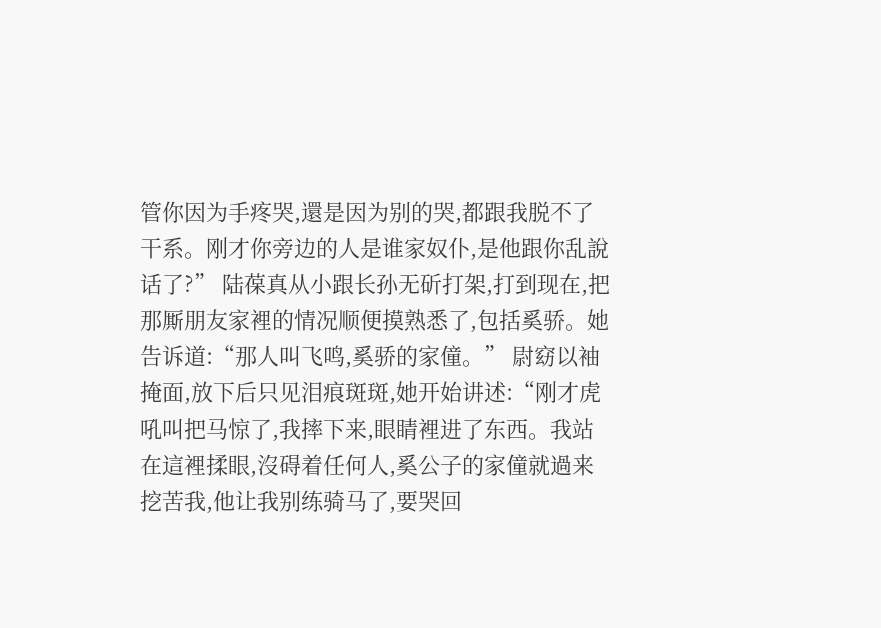管你因为手疼哭,還是因为别的哭,都跟我脱不了干系。刚才你旁边的人是谁家奴仆,是他跟你乱說话了?” 陆葆真从小跟长孙无斫打架,打到现在,把那厮朋友家裡的情况顺便摸熟悉了,包括奚骄。她告诉道:“那人叫飞鸣,奚骄的家僮。” 尉窈以袖掩面,放下后只见泪痕斑斑,她开始讲述:“刚才虎吼叫把马惊了,我摔下来,眼睛裡进了东西。我站在這裡揉眼,沒碍着任何人,奚公子的家僮就過来挖苦我,他让我别练骑马了,要哭回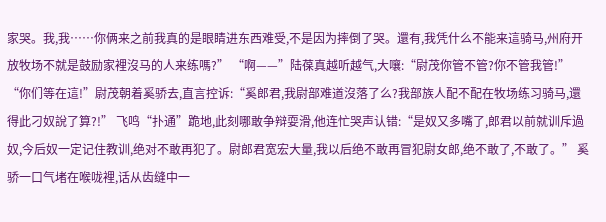家哭。我,我……你俩来之前我真的是眼睛进东西难受,不是因为摔倒了哭。還有,我凭什么不能来這骑马,州府开放牧场不就是鼓励家裡沒马的人来练嗎?” “啊——”陆葆真越听越气,大嚷:“尉茂你管不管?你不管我管!” “你们等在這!”尉茂朝着奚骄去,直言控诉:“奚郎君,我尉部难道沒落了么?我部族人配不配在牧场练习骑马,還得此刁奴說了算?!” 飞鸣“扑通”跪地,此刻哪敢争辩耍滑,他连忙哭声认错:“是奴又多嘴了,郎君以前就训斥過奴,今后奴一定记住教训,绝对不敢再犯了。尉郎君宽宏大量,我以后绝不敢再冒犯尉女郎,绝不敢了,不敢了。” 奚骄一口气堵在喉咙裡,话从齿缝中一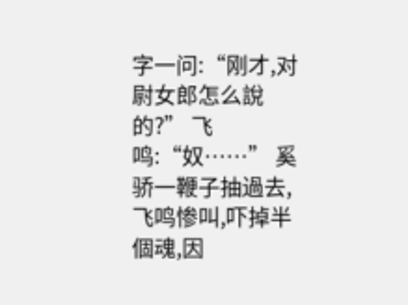字一问:“刚才,对尉女郎怎么說的?” 飞鸣:“奴……” 奚骄一鞭子抽過去,飞鸣惨叫,吓掉半個魂,因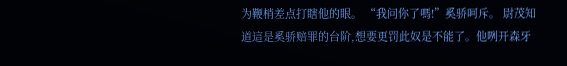为鞭梢差点打瞎他的眼。 “我问你了嗎!”奚骄呵斥。 尉茂知道這是奚骄赔罪的台阶,想要更罚此奴是不能了。他咧开森牙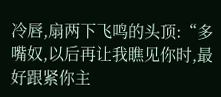冷唇,扇两下飞鸣的头顶:“多嘴奴,以后再让我瞧见你时,最好跟紧你主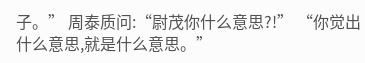子。” 周泰质问:“尉茂你什么意思?!” “你觉出什么意思,就是什么意思。”